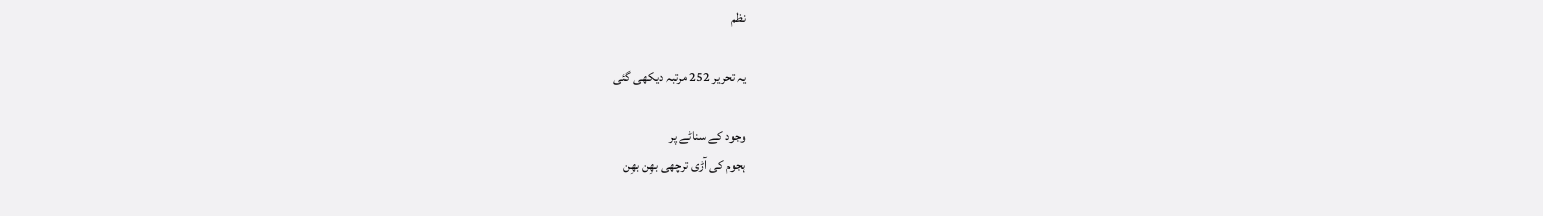نظم

یہ تحریر 252 مرتبہ دیکھی گئی

وجود کے سناٹے پر
ہجوم کی آڑی ترچھی بھِن بھِن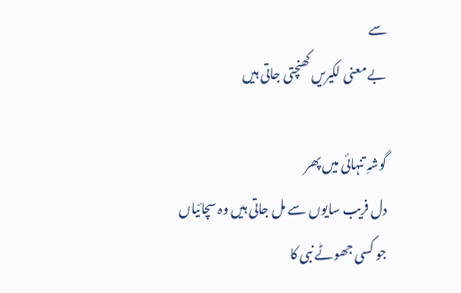سے
بے معنی لکیریں کھنچتی جاتی ہیں

گوشہِ تنہائی میں پھر
دل فریب سایوں سے مل جاتی ہیں وہ سچائیاں
جو کسی جھوٹے نبی کا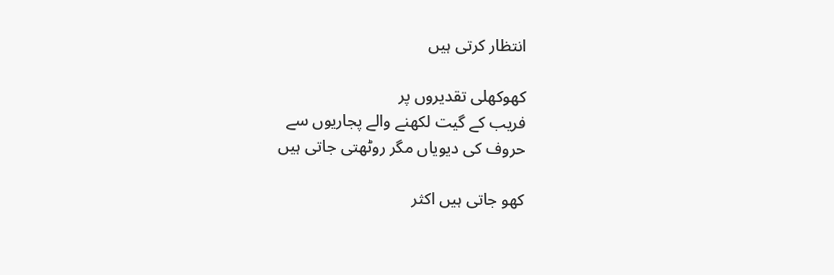انتظار کرتی ہیں

کھوکھلی تقدیروں پر
فریب کے گیت لکھنے والے پجاریوں سے
حروف کی دیویاں مگر روٹھتی جاتی ہیں

کھو جاتی ہیں اکثر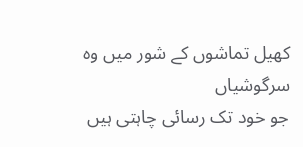کھیل تماشوں کے شور میں وہ سرگوشیاں
جو خود تک رسائی چاہتی ہیں